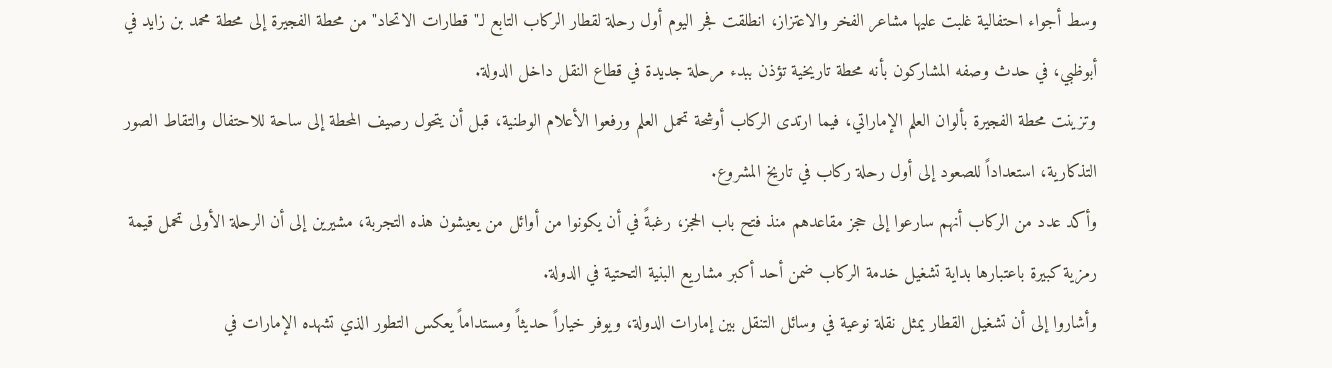وسط أجواء احتفالية غلبت عليها مشاعر الفخر والاعتزاز، انطلقت فجر اليوم أول رحلة لقطار الركاب التابع لـ"قطارات الاتحاد" من محطة الفجيرة إلى محطة محمد بن زايد في أبوظبي، في حدث وصفه المشاركون بأنه محطة تاريخية تؤذن ببدء مرحلة جديدة في قطاع النقل داخل الدولة.
وتزينت محطة الفجيرة بألوان العلم الإماراتي، فيما ارتدى الركاب أوشحة تحمل العلم ورفعوا الأعلام الوطنية، قبل أن يتحول رصيف المحطة إلى ساحة للاحتفال والتقاط الصور التذكارية، استعداداً للصعود إلى أول رحلة ركاب في تاريخ المشروع.
وأكد عدد من الركاب أنهم سارعوا إلى حجز مقاعدهم منذ فتح باب الحجز، رغبةً في أن يكونوا من أوائل من يعيشون هذه التجربة، مشيرين إلى أن الرحلة الأولى تحمل قيمة رمزية كبيرة باعتبارها بداية تشغيل خدمة الركاب ضمن أحد أكبر مشاريع البنية التحتية في الدولة.
وأشاروا إلى أن تشغيل القطار يمثل نقلة نوعية في وسائل التنقل بين إمارات الدولة، ويوفر خياراً حديثاً ومستداماً يعكس التطور الذي تشهده الإمارات في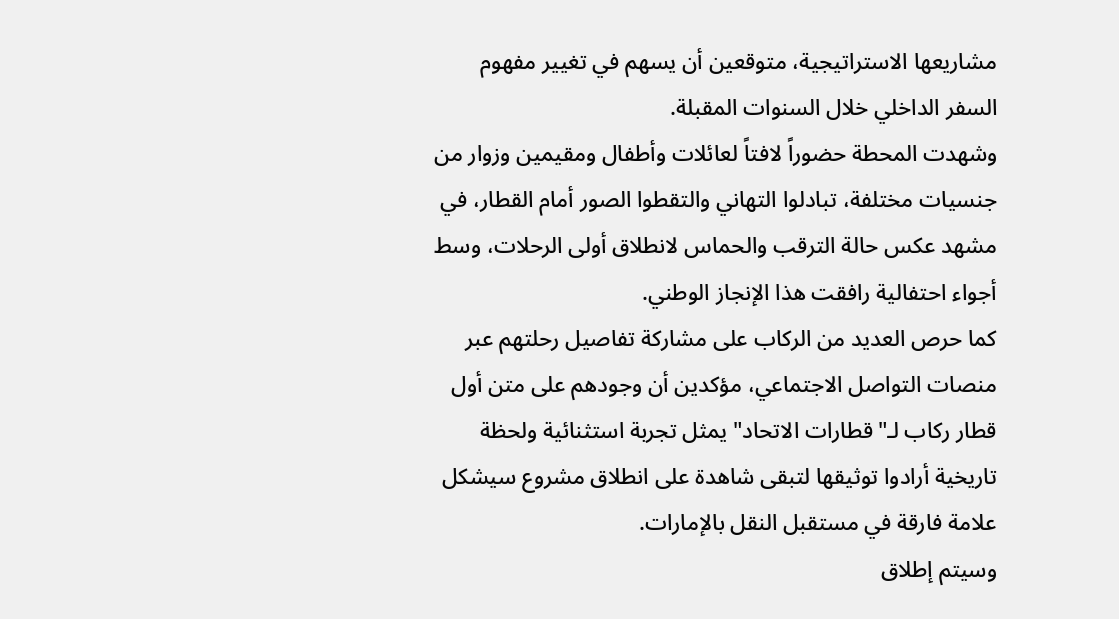مشاريعها الاستراتيجية، متوقعين أن يسهم في تغيير مفهوم السفر الداخلي خلال السنوات المقبلة.
وشهدت المحطة حضوراً لافتاً لعائلات وأطفال ومقيمين وزوار من جنسيات مختلفة، تبادلوا التهاني والتقطوا الصور أمام القطار، في مشهد عكس حالة الترقب والحماس لانطلاق أولى الرحلات، وسط أجواء احتفالية رافقت هذا الإنجاز الوطني.
كما حرص العديد من الركاب على مشاركة تفاصيل رحلتهم عبر منصات التواصل الاجتماعي، مؤكدين أن وجودهم على متن أول قطار ركاب لـ"قطارات الاتحاد" يمثل تجربة استثنائية ولحظة تاريخية أرادوا توثيقها لتبقى شاهدة على انطلاق مشروع سيشكل علامة فارقة في مستقبل النقل بالإمارات.
وسيتم إطلاق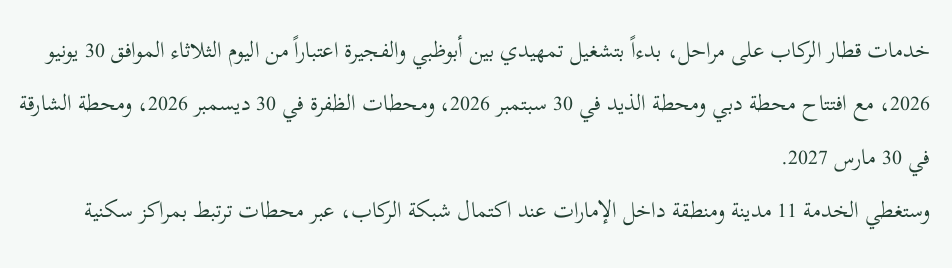خدمات قطار الركاب على مراحل، بدءاً بتشغيل تمهيدي بين أبوظبي والفجيرة اعتباراً من اليوم الثلاثاء الموافق 30 يونيو 2026، مع افتتاح محطة دبي ومحطة الذيد في 30 سبتمبر 2026، ومحطات الظفرة في 30 ديسمبر 2026، ومحطة الشارقة في 30 مارس 2027.
وستغطي الخدمة 11 مدينة ومنطقة داخل الإمارات عند اكتمال شبكة الركاب، عبر محطات ترتبط بمراكز سكنية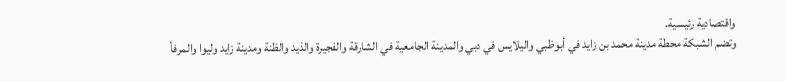واقتصادية رئيسية.
وتضم الشبكة محطة مدينة محمد بن زايد في أبوظبي واليلايس في دبي والمدينة الجامعية في الشارقة والفجيرة والذيد والظنة ومدينة زايد وليوا والمرفأ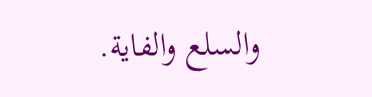والسلع والفاية.